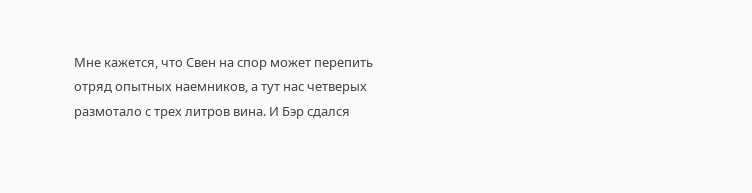Мне кажется, что Свен на спор может перепить отряд опытных наемников, а тут нас четверых размотало с трех литров вина. И Бэр сдался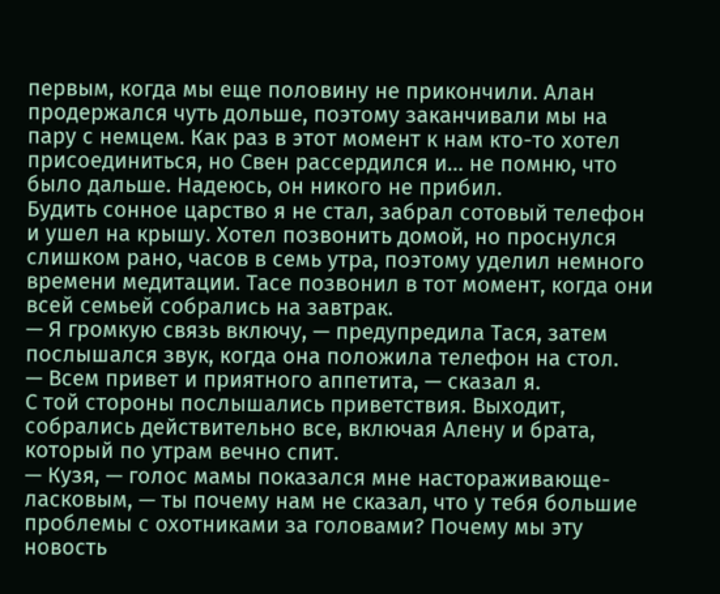первым, когда мы еще половину не прикончили. Алан продержался чуть дольше, поэтому заканчивали мы на пару с немцем. Как раз в этот момент к нам кто-то хотел присоединиться, но Свен рассердился и… не помню, что было дальше. Надеюсь, он никого не прибил.
Будить сонное царство я не стал, забрал сотовый телефон и ушел на крышу. Хотел позвонить домой, но проснулся слишком рано, часов в семь утра, поэтому уделил немного времени медитации. Тасе позвонил в тот момент, когда они всей семьей собрались на завтрак.
— Я громкую связь включу, — предупредила Тася, затем послышался звук, когда она положила телефон на стол.
— Всем привет и приятного аппетита, — сказал я.
С той стороны послышались приветствия. Выходит, собрались действительно все, включая Алену и брата, который по утрам вечно спит.
— Кузя, — голос мамы показался мне настораживающе-ласковым, — ты почему нам не сказал, что у тебя большие проблемы с охотниками за головами? Почему мы эту новость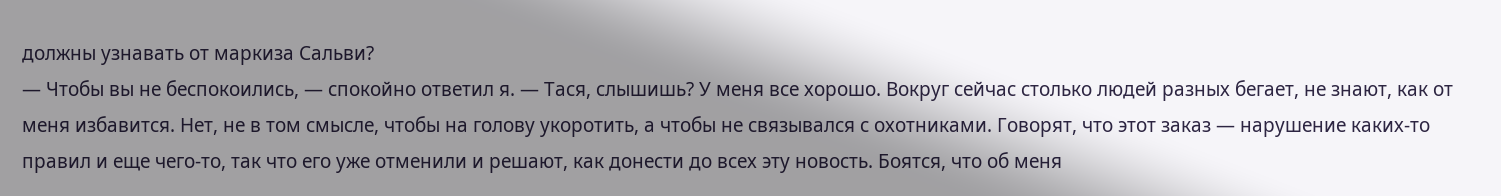должны узнавать от маркиза Сальви?
— Чтобы вы не беспокоились, — спокойно ответил я. — Тася, слышишь? У меня все хорошо. Вокруг сейчас столько людей разных бегает, не знают, как от меня избавится. Нет, не в том смысле, чтобы на голову укоротить, а чтобы не связывался с охотниками. Говорят, что этот заказ — нарушение каких-то правил и еще чего-то, так что его уже отменили и решают, как донести до всех эту новость. Боятся, что об меня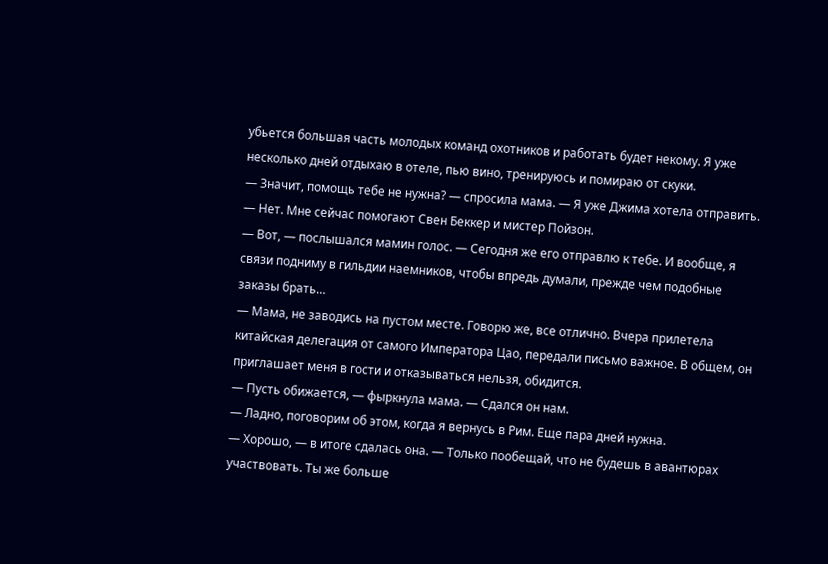убьется большая часть молодых команд охотников и работать будет некому. Я уже несколько дней отдыхаю в отеле, пью вино, тренируюсь и помираю от скуки.
— Значит, помощь тебе не нужна? — спросила мама. — Я уже Джима хотела отправить.
— Нет. Мне сейчас помогают Свен Беккер и мистер Пойзон.
— Вот, — послышался мамин голос. — Сегодня же его отправлю к тебе. И вообще, я связи подниму в гильдии наемников, чтобы впредь думали, прежде чем подобные заказы брать…
— Мама, не заводись на пустом месте. Говорю же, все отлично. Вчера прилетела китайская делегация от самого Императора Цао, передали письмо важное. В общем, он приглашает меня в гости и отказываться нельзя, обидится.
— Пусть обижается, — фыркнула мама. — Сдался он нам.
— Ладно, поговорим об этом, когда я вернусь в Рим. Еще пара дней нужна.
— Хорошо, — в итоге сдалась она. — Только пообещай, что не будешь в авантюрах участвовать. Ты же больше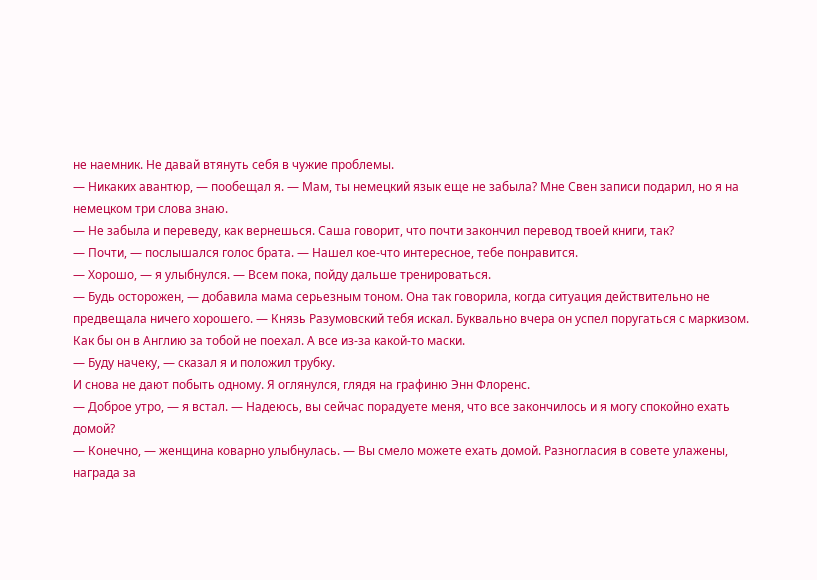не наемник. Не давай втянуть себя в чужие проблемы.
— Никаких авантюр, — пообещал я. — Мам, ты немецкий язык еще не забыла? Мне Свен записи подарил, но я на немецком три слова знаю.
— Не забыла и переведу, как вернешься. Саша говорит, что почти закончил перевод твоей книги, так?
— Почти, — послышался голос брата. — Нашел кое-что интересное, тебе понравится.
— Хорошо, — я улыбнулся. — Всем пока, пойду дальше тренироваться.
— Будь осторожен, — добавила мама серьезным тоном. Она так говорила, когда ситуация действительно не предвещала ничего хорошего. — Князь Разумовский тебя искал. Буквально вчера он успел поругаться с маркизом. Как бы он в Англию за тобой не поехал. А все из-за какой-то маски.
— Буду начеку, — сказал я и положил трубку.
И снова не дают побыть одному. Я оглянулся, глядя на графиню Энн Флоренс.
— Доброе утро, — я встал. — Надеюсь, вы сейчас порадуете меня, что все закончилось и я могу спокойно ехать домой?
— Конечно, — женщина коварно улыбнулась. — Вы смело можете ехать домой. Разногласия в совете улажены, награда за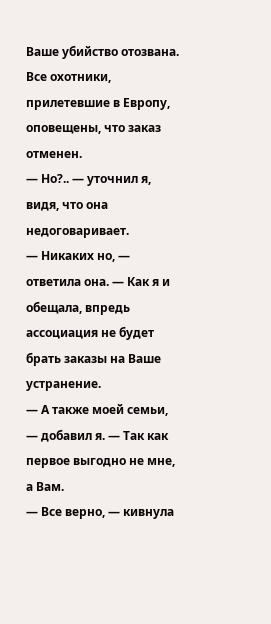Ваше убийство отозвана. Все охотники, прилетевшие в Европу, оповещены, что заказ отменен.
— Но?.. — уточнил я, видя, что она недоговаривает.
— Никаких но, — ответила она. — Как я и обещала, впредь ассоциация не будет брать заказы на Ваше устранение.
— А также моей семьи, — добавил я. — Так как первое выгодно не мне, а Вам.
— Все верно, — кивнула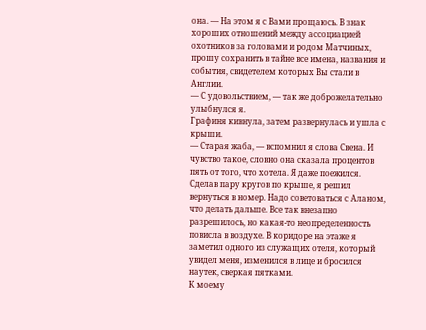она. — На этом я с Вами прощаюсь. В знак хороших отношений между ассоциацией охотников за головами и родом Матчиных, прошу сохранить в тайне все имена, названия и события, свидетелем которых Вы стали в Англии.
— С удовольствием, — так же доброжелательно улыбнулся я.
Графиня кивнула, затем развернулась и ушла с крыши.
— Старая жаба, — вспомнил я слова Свена. И чувство такое, словно она сказала процентов пять от того, что хотела. Я даже поежился.
Сделав пару кругов по крыше, я решил вернуться в номер. Надо советоваться с Аланом, что делать дальше. Все так внезапно разрешилось, но какая-то неопределенность повисла в воздухе. В коридоре на этаже я заметил одного из служащих отеля, который увидел меня, изменился в лице и бросился наутек, сверкая пятками.
К моему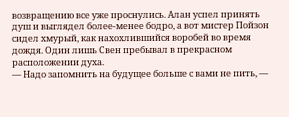возвращению все уже проснулись. Алан успел принять душ и выглядел более-менее бодро, а вот мистер Пойзон сидел хмурый, как нахохлившийся воробей во время дождя. Один лишь Свен пребывал в прекрасном расположении духа.
— Надо запомнить на будущее больше с вами не пить, —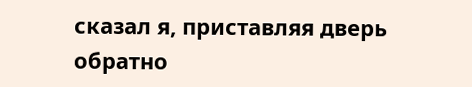сказал я, приставляя дверь обратно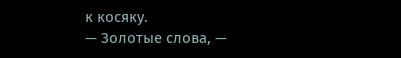к косяку.
— Золотые слова, —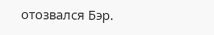отозвался Бэр.